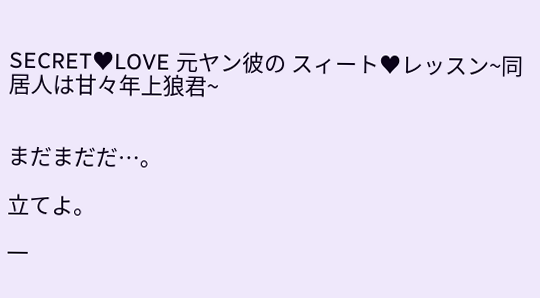SECRET♥LOVE 元ヤン彼の スィート♥レッスン~同居人は甘々年上狼君~


まだまだだ…。

立てよ。

一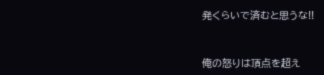発くらいで済むと思うな!!


俺の怒りは頂点を超え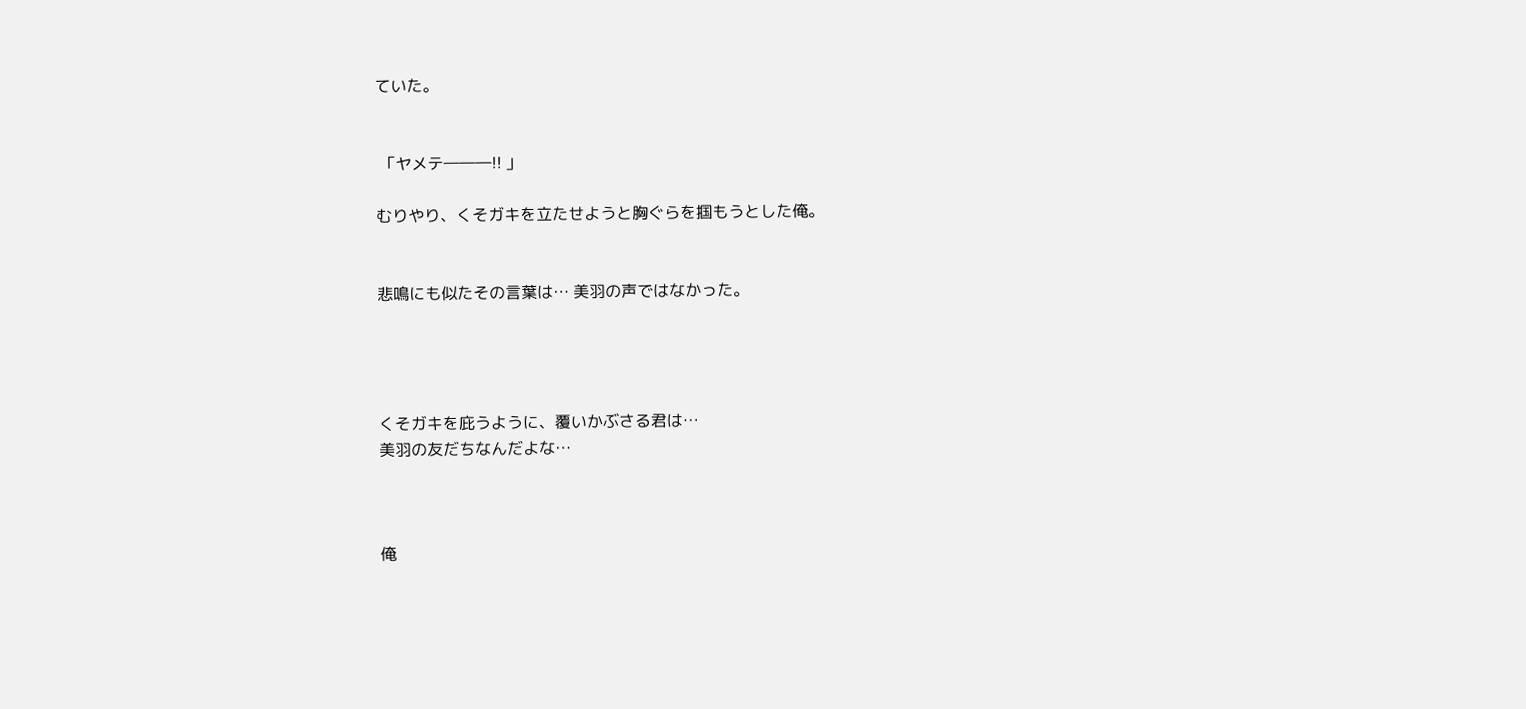ていた。


 「ヤメテ―――!! 」

むりやり、くそガキを立たせようと胸ぐらを掴もうとした俺。


悲鳴にも似たその言葉は… 美羽の声ではなかった。




くそガキを庇うように、覆いかぶさる君は…
美羽の友だちなんだよな…



俺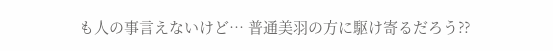も人の事言えないけど… 普通美羽の方に駆け寄るだろう??